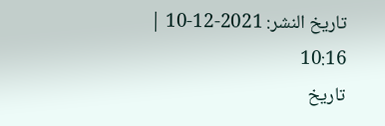تاريخ النشر: 2021-12-10 | 10:16
تاريخ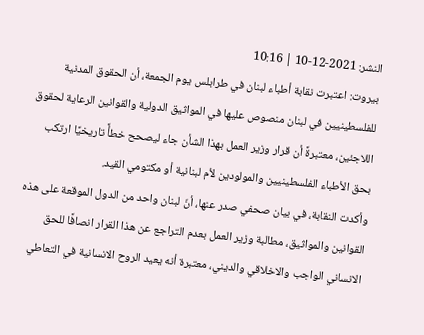النشر: 2021-12-10 | 10:16
بيروت: اعتبرت نقابة أطباء لبنان في طرابلس يوم الجمعة، أن الحقوق المدنية للفلسطينيين في لبنان منصوص عليها في المواثيق الدولية والقوانين الرعاية لحقوق اللاجئين، معتبرةً أن قرار وزير العمل بهذا الشأن جاء ليصحح خطأً تاريخيًا ارتكب بحق الأطباء الفلسطينيين والمولودين لأم لبنانية أو مكتومي القيد.
وأكدت النقابة، في بيان صحفي صدر عنها، أنّ لبنان واحد من الدول الموقعة على هذه القوانين والمواثيق، مطالبة وزير العمل بعدم التراجع عن هذا القرار انصافًا للحق الانساني الواجب والاخلاقي والديني، معتبرة أنه يعيد الروح الانسانية في التعاطي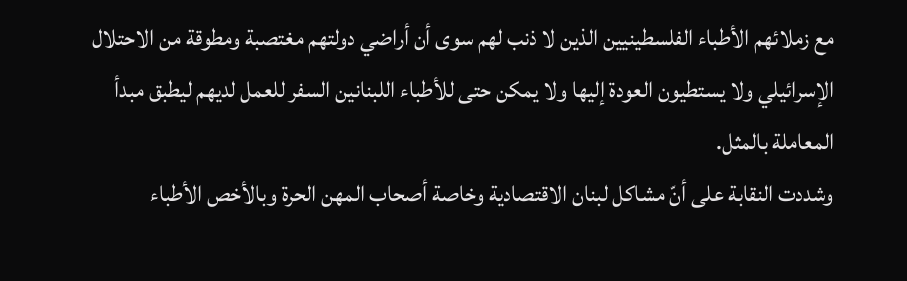مع زملائهم الأطباء الفلسطينيين الذين لا ذنب لهم سوى أن أراضي دولتهم مغتصبة ومطوقة من الاحتلال الإسرائيلي ولا يستطيون العودة إليها ولا يمكن حتى للأطباء اللبنانين السفر للعمل لديهم ليطبق مبدأ المعاملة بالمثل.
وشددت النقابة على أنّ مشاكل لبنان الاقتصادية وخاصة أصحاب المهن الحرة وبالأخص الأطباء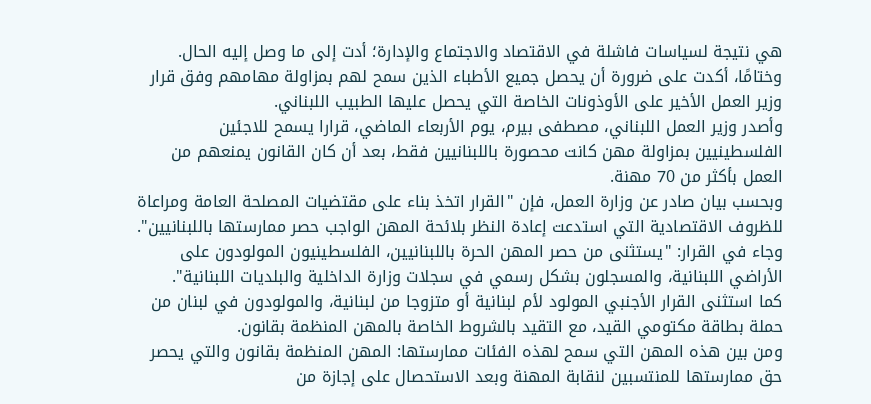هي نتيجة لسياسات فاشلة في الاقتصاد والاجتماع والإدارة؛ أدت إلى ما وصل إليه الحال.
وختامًا، أكدت على ضرورة أن يحصل جميع الأطباء الذين سمح لهم بمزاولة مهامهم وفق قرار وزير العمل الأخير على الأوذونات الخاصة التي يحصل عليها الطبيب اللبناني.
وأصدر وزير العمل اللبناني، مصطفى بيرم، يوم الأربعاء الماضي، قرارا يسمح للاجئين الفلسطينيين بمزاولة مهن كانت محصورة باللبنانيين فقط، بعد أن كان القانون يمنعهم من العمل بأكثر من 70 مهنة.
وبحسب بيان صادر عن وزارة العمل، فإن "القرار اتخذ بناء على مقتضيات المصلحة العامة ومراعاة للظروف الاقتصادية التي استدعت إعادة النظر بلائحة المهن الواجب حصر ممارستها باللبنانيين".
وجاء في القرار: "يستثنى من حصر المهن الحرة باللبنانيين، الفلسطينيون المولودون على الأراضي اللبنانية، والمسجلون بشكل رسمي في سجلات وزارة الداخلية والبلديات اللبنانية".
كما استثنى القرار الأجنبي المولود لأم لبنانية أو متزوجا من لبنانية، والمولودون في لبنان من حملة بطاقة مكتومي القيد، مع التقيد بالشروط الخاصة بالمهن المنظمة بقانون.
ومن بين هذه المهن التي سمح لهذه الفئات ممارستها: المهن المنظمة بقانون والتي يحصر حق ممارستها للمنتسبين لنقابة المهنة وبعد الاستحصال على إجازة من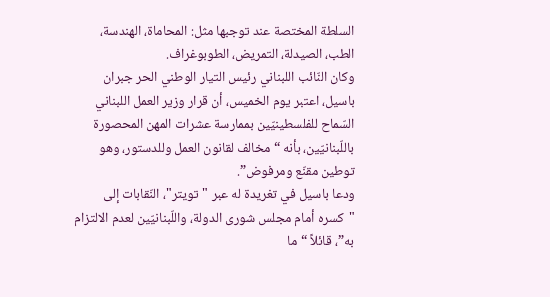السلطة المختصة عند توجبها مثل: المحاماة، الهندسة، الطب، الصيدلة، التمريض، الطوبوغراف.
وكان النّائب اللبناني رئيس التيار الوطني الحر جبران باسيل، اعتبر يوم الخميس، أن قرار وزير العمل اللبناني السّماح للفلسطينيّين بممارسة عشرات المهن المحصورة باللّبنانيّين، بأنه “مخالف لقانون العمل وللدستور، وهو توطين مقنّع ومرفوض”.
ودعا باسيل في تغريدة له عبر "تويتر"، النّقابات إلى "كسره أمام مجلس شورى الدولة، واللّبنانيّين لعدم الالتزام به”، قائلاً “ما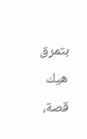بتمرق هيك قصة،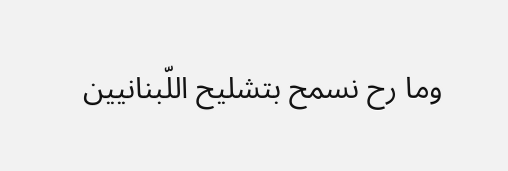وما رح نسمح بتشليح اللّبنانيين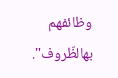وظائفهم بهالظّروف".